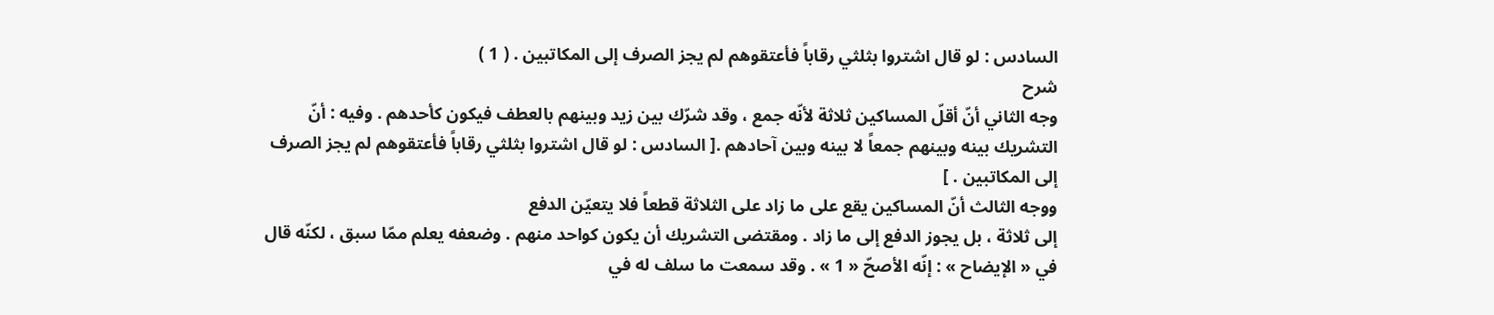السادس : لو قال اشتروا بثلثي رقاباً فأعتقوهم لم يجز الصرف إلى المكاتبين . ( 1 )
شرح
وجه الثاني أنّ أقلّ المساكين ثلاثة لأنّه جمع ، وقد شرّك بين زيد وبينهم بالعطف فيكون كأحدهم . وفيه : أنّ التشريك بينه وبينهم جمعاً لا بينه وبين آحادهم .[ السادس : لو قال اشتروا بثلثي رقاباً فأعتقوهم لم يجز الصرف إلى المكاتبين . ]
ووجه الثالث أنّ المساكين يقع على ما زاد على الثلاثة قطعاً فلا يتعيّن الدفع
إلى ثلاثة ، بل يجوز الدفع إلى ما زاد . ومقتضى التشريك أن يكون كواحد منهم . وضعفه يعلم ممّا سبق ، لكنّه قال في « الإيضاح » : إنّه الأصحّ « 1 » . وقد سمعت ما سلف له في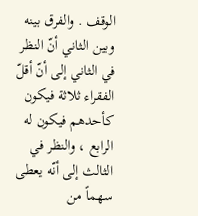الوقف . والفرق بينه وبين الثاني أنّ النظر في الثاني إلى أنّ أقلّ الفقراء ثلاثة فيكون كأحدهم فيكون له الرابع ، والنظر في الثالث إلى أنّه يعطى سهماً من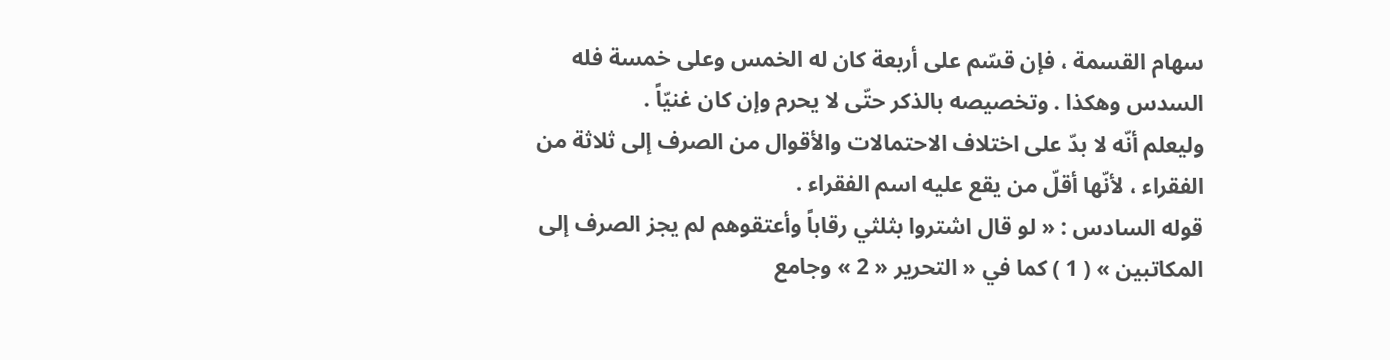سهام القسمة ، فإن قسّم على أربعة كان له الخمس وعلى خمسة فله السدس وهكذا . وتخصيصه بالذكر حتّى لا يحرم وإن كان غنيّاً .
وليعلم أنّه لا بدّ على اختلاف الاحتمالات والأقوال من الصرف إلى ثلاثة من الفقراء ، لأنّها أقلّ من يقع عليه اسم الفقراء .
قوله السادس : « لو قال اشتروا بثلثي رقاباً وأعتقوهم لم يجز الصرف إلى المكاتبين » ( 1 ) كما في « التحرير « 2 » وجامع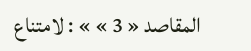المقاصد « 3 » » : لامتناع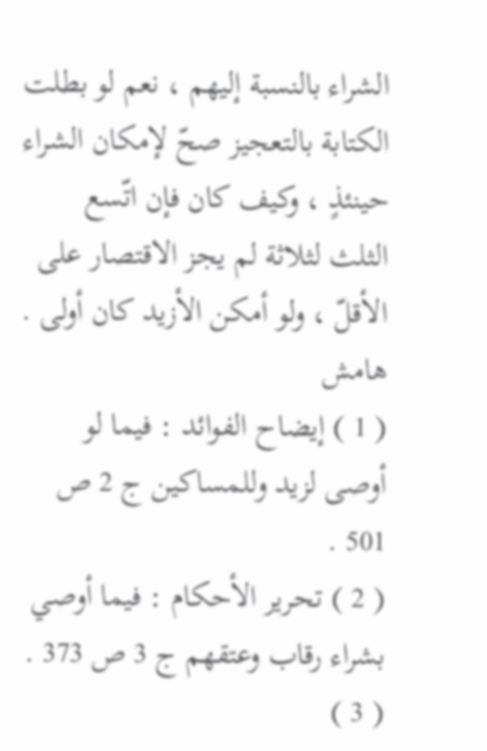الشراء بالنسبة إليهم ، نعم لو بطلت الكتابة بالتعجيز صحّ لإمكان الشراء حينئذٍ ، وكيف كان فإن اتّسع الثلث لثلاثة لم يجز الاقتصار على الأقلّ ، ولو أمكن الأزيد كان أولى .
هامش
( 1 ) إيضاح الفوائد : فيما لو أوصى لزيد وللمساكين ج 2 ص 501 .
( 2 ) تحرير الأحكام : فيما أوصي بشراء رقاب وعتقهم ج 3 ص 373 .
( 3 )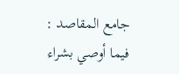جامع المقاصد : فيما أوصي بشراء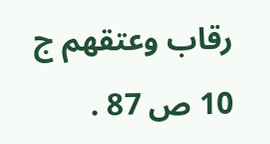رقاب وعتقهم ج 10 ص 87 .